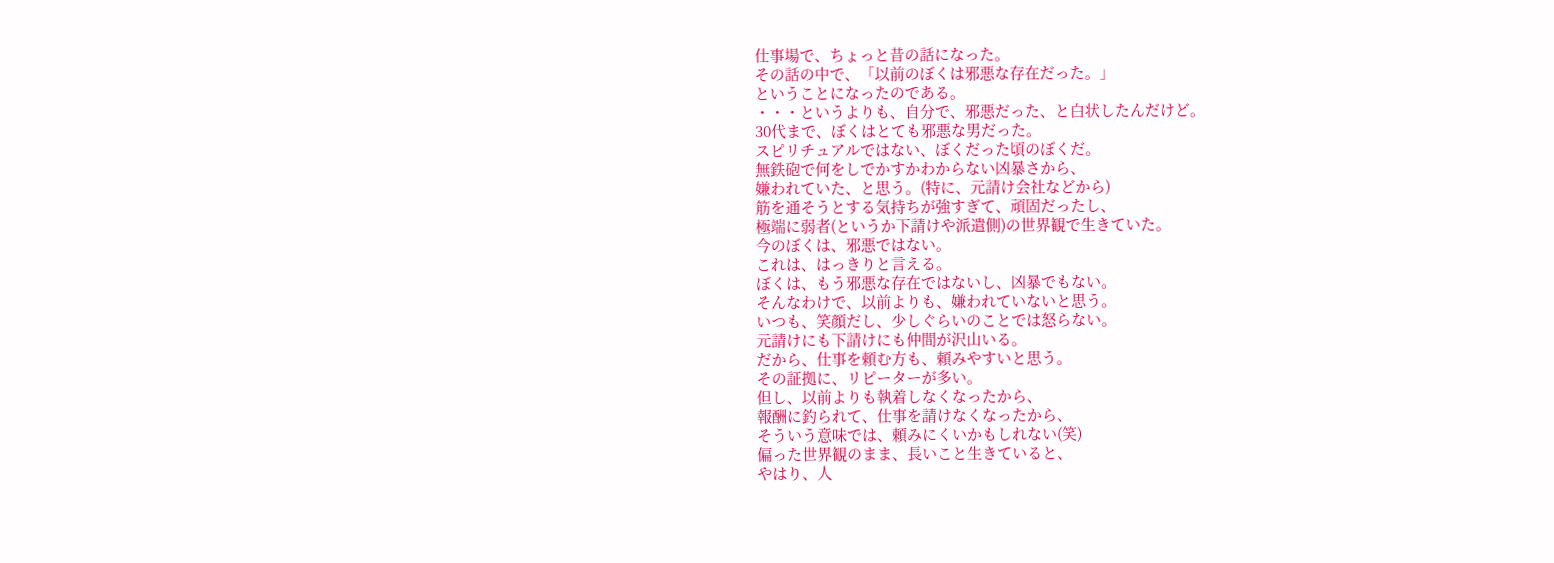仕事場で、ちょっと昔の話になった。
その話の中で、「以前のぼくは邪悪な存在だった。」
ということになったのである。
・・・というよりも、自分で、邪悪だった、と白状したんだけど。
30代まで、ぼくはとても邪悪な男だった。
スピリチュアルではない、ぼくだった頃のぼくだ。
無鉄砲で何をしでかすかわからない凶暴さから、
嫌われていた、と思う。(特に、元請け会社などから)
筋を通そうとする気持ちが強すぎて、頑固だったし、
極端に弱者(というか下請けや派遣側)の世界観で生きていた。
今のぼくは、邪悪ではない。
これは、はっきりと言える。
ぼくは、もう邪悪な存在ではないし、凶暴でもない。
そんなわけで、以前よりも、嫌われていないと思う。
いつも、笑顔だし、少しぐらいのことでは怒らない。
元請けにも下請けにも仲間が沢山いる。
だから、仕事を頼む方も、頼みやすいと思う。
その証拠に、リピーターが多い。
但し、以前よりも執着しなくなったから、
報酬に釣られて、仕事を請けなくなったから、
そういう意味では、頼みにくいかもしれない(笑)
偏った世界観のまま、長いこと生きていると、
やはり、人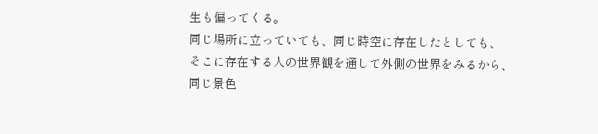生も偏ってくる。
同じ場所に立っていても、同じ時空に存在したとしても、
そこに存在する人の世界観を通して外側の世界をみるから、
同じ景色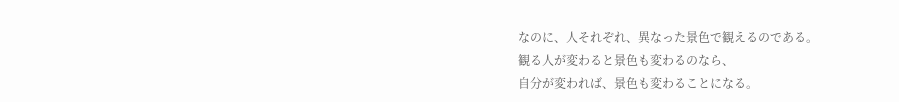なのに、人それぞれ、異なった景色で観えるのである。
観る人が変わると景色も変わるのなら、
自分が変われば、景色も変わることになる。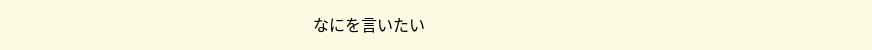なにを言いたい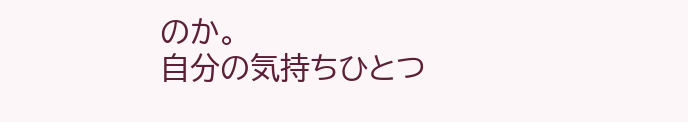のか。
自分の気持ちひとつ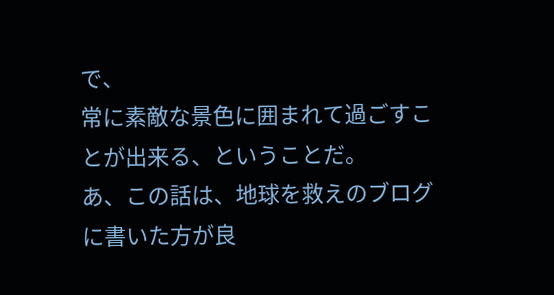で、
常に素敵な景色に囲まれて過ごすことが出来る、ということだ。
あ、この話は、地球を救えのブログに書いた方が良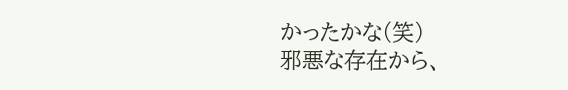かったかな(笑)
邪悪な存在から、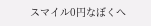スマイル0円なぼくへ